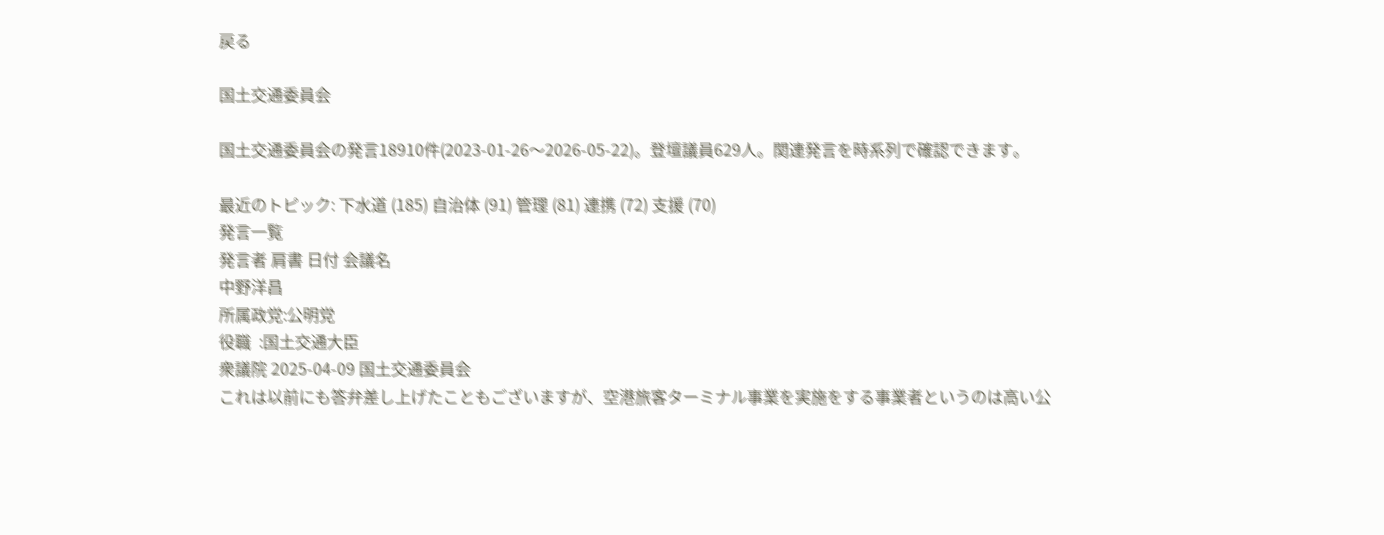戻る

国土交通委員会

国土交通委員会の発言18910件(2023-01-26〜2026-05-22)。登壇議員629人。関連発言を時系列で確認できます。

最近のトピック: 下水道 (185) 自治体 (91) 管理 (81) 連携 (72) 支援 (70)
発言一覧
発言者 肩書 日付 会議名
中野洋昌
所属政党:公明党
役職  :国土交通大臣
衆議院 2025-04-09 国土交通委員会
これは以前にも答弁差し上げたこともございますが、空港旅客ターミナル事業を実施をする事業者というのは高い公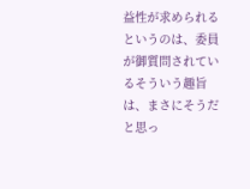益性が求められるというのは、委員が御質問されているそういう趣旨は、まさにそうだと思っ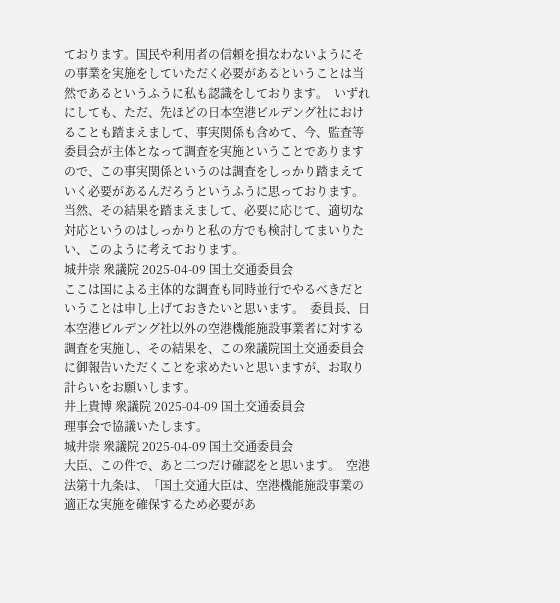ております。国民や利用者の信頼を損なわないようにその事業を実施をしていただく必要があるということは当然であるというふうに私も認識をしております。  いずれにしても、ただ、先ほどの日本空港ビルデング社におけることも踏まえまして、事実関係も含めて、今、監査等委員会が主体となって調査を実施ということでありますので、この事実関係というのは調査をしっかり踏まえていく必要があるんだろうというふうに思っております。当然、その結果を踏まえまして、必要に応じて、適切な対応というのはしっかりと私の方でも検討してまいりたい、このように考えております。
城井崇 衆議院 2025-04-09 国土交通委員会
ここは国による主体的な調査も同時並行でやるべきだということは申し上げておきたいと思います。  委員長、日本空港ビルデング社以外の空港機能施設事業者に対する調査を実施し、その結果を、この衆議院国土交通委員会に御報告いただくことを求めたいと思いますが、お取り計らいをお願いします。
井上貴博 衆議院 2025-04-09 国土交通委員会
理事会で協議いたします。
城井崇 衆議院 2025-04-09 国土交通委員会
大臣、この件で、あと二つだけ確認をと思います。  空港法第十九条は、「国土交通大臣は、空港機能施設事業の適正な実施を確保するため必要があ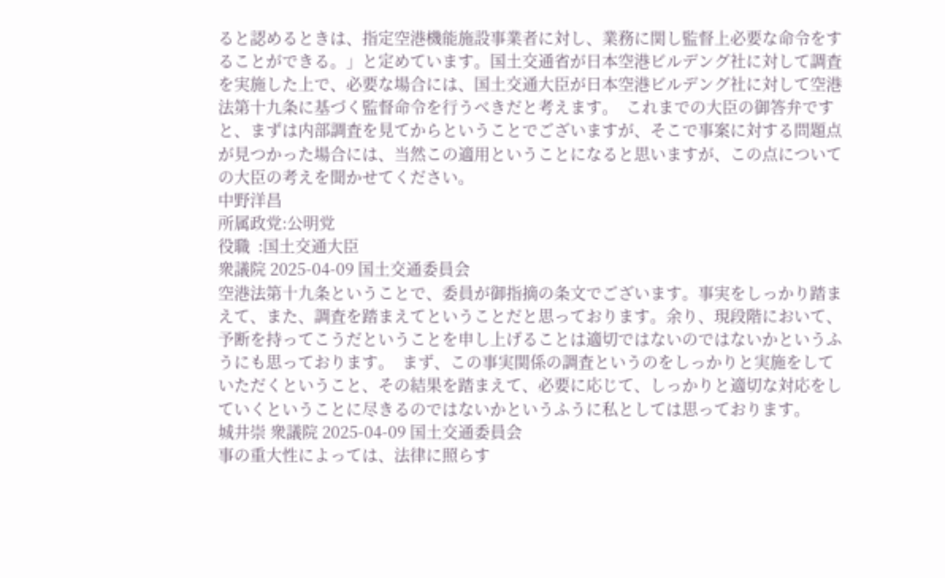ると認めるときは、指定空港機能施設事業者に対し、業務に関し監督上必要な命令をすることができる。」と定めています。国土交通省が日本空港ビルデング社に対して調査を実施した上で、必要な場合には、国土交通大臣が日本空港ビルデング社に対して空港法第十九条に基づく監督命令を行うべきだと考えます。  これまでの大臣の御答弁ですと、まずは内部調査を見てからということでございますが、そこで事案に対する問題点が見つかった場合には、当然この適用ということになると思いますが、この点についての大臣の考えを聞かせてください。
中野洋昌
所属政党:公明党
役職  :国土交通大臣
衆議院 2025-04-09 国土交通委員会
空港法第十九条ということで、委員が御指摘の条文でございます。事実をしっかり踏まえて、また、調査を踏まえてということだと思っております。余り、現段階において、予断を持ってこうだということを申し上げることは適切ではないのではないかというふうにも思っております。  まず、この事実関係の調査というのをしっかりと実施をしていただくということ、その結果を踏まえて、必要に応じて、しっかりと適切な対応をしていくということに尽きるのではないかというふうに私としては思っております。
城井崇 衆議院 2025-04-09 国土交通委員会
事の重大性によっては、法律に照らす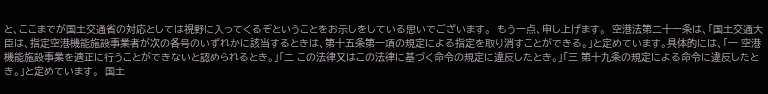と、ここまでが国土交通省の対応としては視野に入ってくるぞということをお示しをしている思いでございます。  もう一点、申し上げます。  空港法第二十一条は、「国土交通大臣は、指定空港機能施設事業者が次の各号のいずれかに該当するときは、第十五条第一項の規定による指定を取り消すことができる。」と定めています。具体的には、「一 空港機能施設事業を適正に行うことができないと認められるとき。」「二 この法律又はこの法律に基づく命令の規定に違反したとき。」「三 第十九条の規定による命令に違反したとき。」と定めています。  国土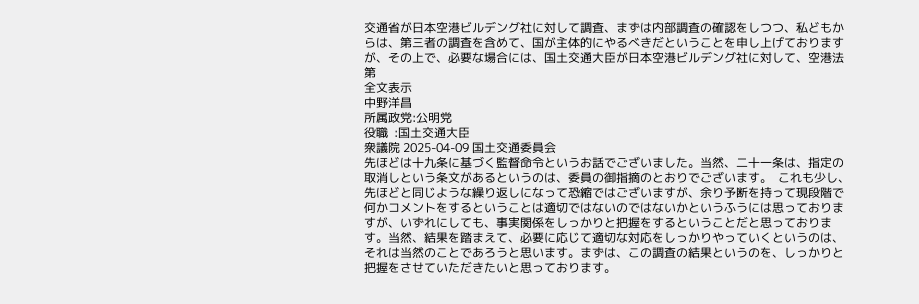交通省が日本空港ビルデング社に対して調査、まずは内部調査の確認をしつつ、私どもからは、第三者の調査を含めて、国が主体的にやるべきだということを申し上げておりますが、その上で、必要な場合には、国土交通大臣が日本空港ビルデング社に対して、空港法第
全文表示
中野洋昌
所属政党:公明党
役職  :国土交通大臣
衆議院 2025-04-09 国土交通委員会
先ほどは十九条に基づく監督命令というお話でございました。当然、二十一条は、指定の取消しという条文があるというのは、委員の御指摘のとおりでございます。  これも少し、先ほどと同じような繰り返しになって恐縮ではございますが、余り予断を持って現段階で何かコメントをするということは適切ではないのではないかというふうには思っておりますが、いずれにしても、事実関係をしっかりと把握をするということだと思っております。当然、結果を踏まえて、必要に応じて適切な対応をしっかりやっていくというのは、それは当然のことであろうと思います。まずは、この調査の結果というのを、しっかりと把握をさせていただきたいと思っております。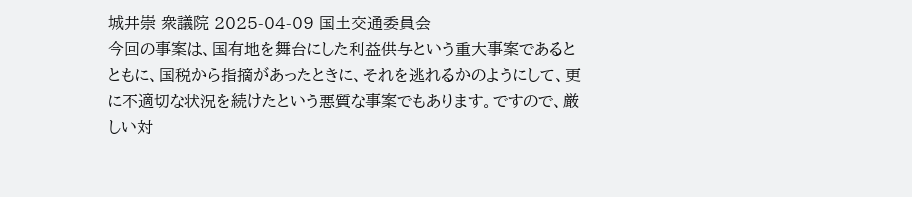城井崇 衆議院 2025-04-09 国土交通委員会
今回の事案は、国有地を舞台にした利益供与という重大事案であるとともに、国税から指摘があったときに、それを逃れるかのようにして、更に不適切な状況を続けたという悪質な事案でもあります。ですので、厳しい対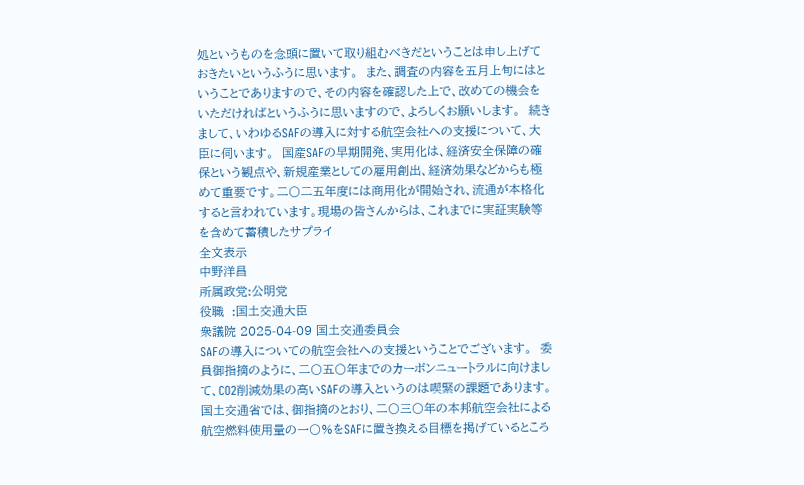処というものを念頭に置いて取り組むべきだということは申し上げておきたいというふうに思います。  また、調査の内容を五月上旬にはということでありますので、その内容を確認した上で、改めての機会をいただければというふうに思いますので、よろしくお願いします。  続きまして、いわゆるSAFの導入に対する航空会社への支援について、大臣に伺います。  国産SAFの早期開発、実用化は、経済安全保障の確保という観点や、新規産業としての雇用創出、経済効果などからも極めて重要です。二〇二五年度には商用化が開始され、流通が本格化すると言われています。現場の皆さんからは、これまでに実証実験等を含めて蓄積したサプライ
全文表示
中野洋昌
所属政党:公明党
役職  :国土交通大臣
衆議院 2025-04-09 国土交通委員会
SAFの導入についての航空会社への支援ということでございます。  委員御指摘のように、二〇五〇年までのカーボンニュートラルに向けまして、CO2削減効果の高いSAFの導入というのは喫緊の課題であります。国土交通省では、御指摘のとおり、二〇三〇年の本邦航空会社による航空燃料使用量の一〇%をSAFに置き換える目標を掲げているところ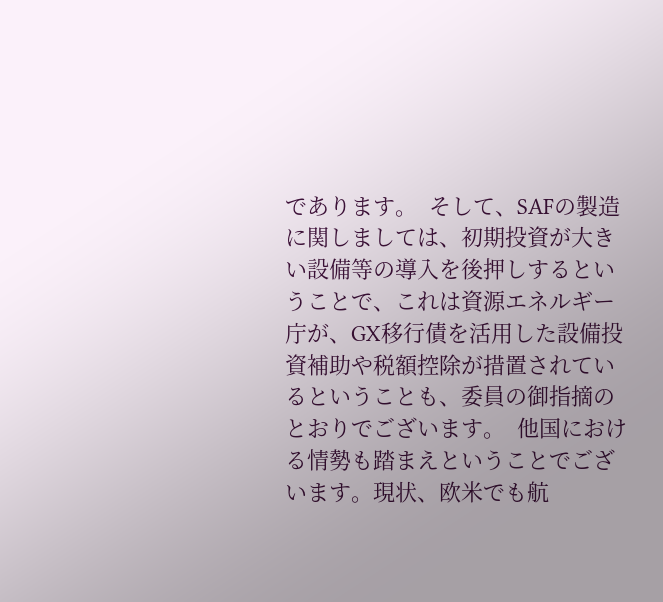であります。  そして、SAFの製造に関しましては、初期投資が大きい設備等の導入を後押しするということで、これは資源エネルギー庁が、GX移行債を活用した設備投資補助や税額控除が措置されているということも、委員の御指摘のとおりでございます。  他国における情勢も踏まえということでございます。現状、欧米でも航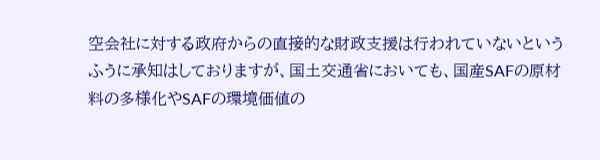空会社に対する政府からの直接的な財政支援は行われていないというふうに承知はしておりますが、国土交通省においても、国産SAFの原材料の多様化やSAFの環境価値の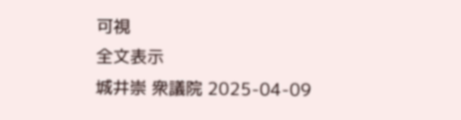可視
全文表示
城井崇 衆議院 2025-04-09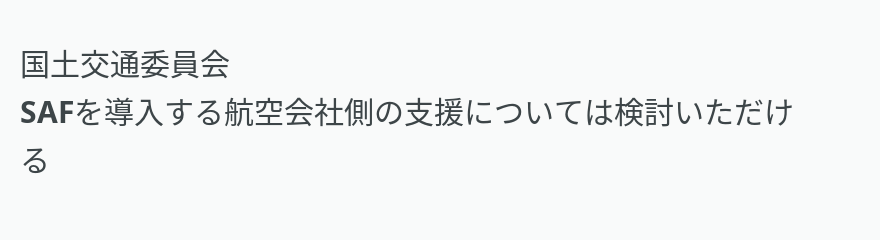国土交通委員会
SAFを導入する航空会社側の支援については検討いただける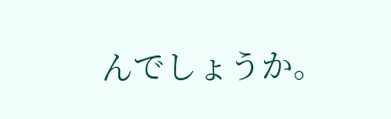んでしょうか。